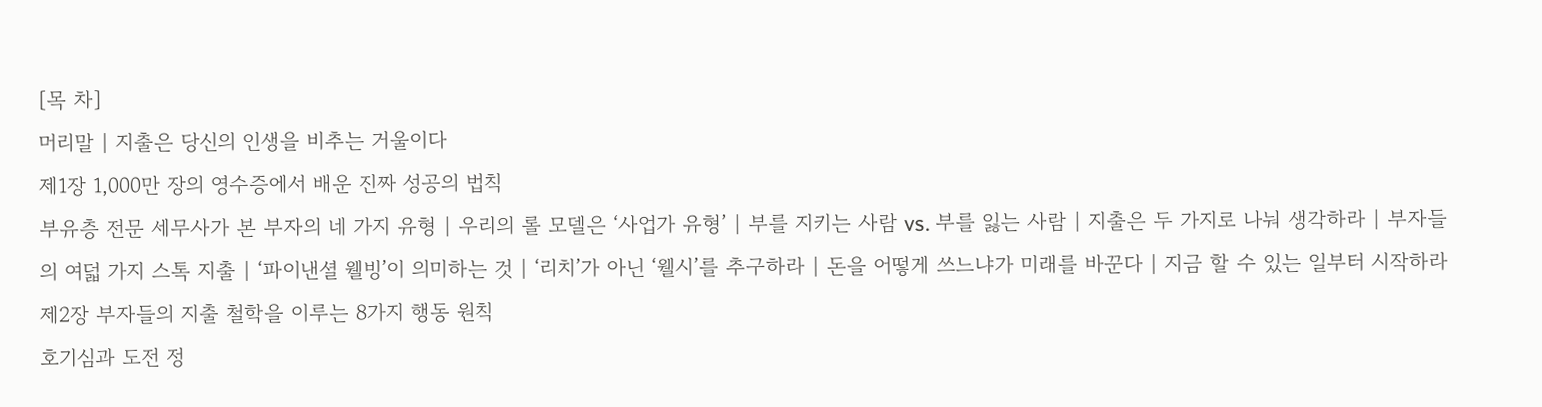[목 차]
머리말 | 지출은 당신의 인생을 비추는 거울이다
제1장 1,000만 장의 영수증에서 배운 진짜 성공의 법칙
부유층 전문 세무사가 본 부자의 네 가지 유형 | 우리의 롤 모델은 ‘사업가 유형’ | 부를 지키는 사람 vs. 부를 잃는 사람 | 지출은 두 가지로 나눠 생각하라 | 부자들의 여덟 가지 스톡 지출 | ‘파이낸셜 웰빙’이 의미하는 것 | ‘리치’가 아닌 ‘웰시’를 추구하라 | 돈을 어떻게 쓰느냐가 미래를 바꾼다 | 지금 할 수 있는 일부터 시작하라
제2장 부자들의 지출 철학을 이루는 8가지 행동 원칙
호기심과 도전 정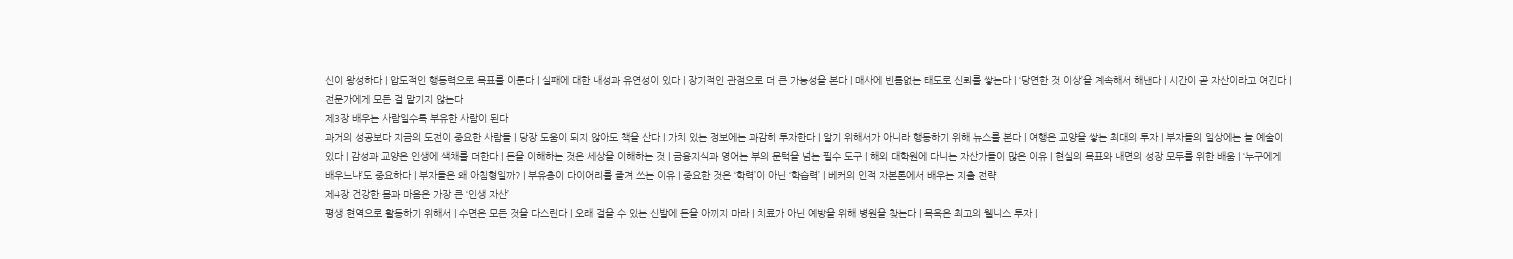신이 왕성하다 | 압도적인 행동력으로 목표를 이룬다 | 실패에 대한 내성과 유연성이 있다 | 장기적인 관점으로 더 큰 가능성을 본다 | 매사에 빈틈없는 태도로 신뢰를 쌓는다 | ‘당연한 것 이상’을 계속해서 해낸다 | 시간이 곧 자산이라고 여긴다 | 전문가에게 모든 걸 맡기지 않는다
제3장 배우는 사람일수록 부유한 사람이 된다
과거의 성공보다 지금의 도전이 중요한 사람들 | 당장 도움이 되지 않아도 책을 산다 | 가치 있는 정보에는 과감히 투자한다 | 알기 위해서가 아니라 행동하기 위해 뉴스를 본다 | 여행은 교양을 쌓는 최대의 투자 | 부자들의 일상에는 늘 예술이 있다 | 감성과 교양은 인생에 색채를 더한다 | 돈을 이해하는 것은 세상을 이해하는 것 | 금융지식과 영어는 부의 문턱을 넘는 필수 도구 | 해외 대학원에 다니는 자산가들이 많은 이유 | 현실의 목표와 내면의 성장 모두를 위한 배움 | ‘누구에게 배우느냐’도 중요하다 | 부자들은 왜 아침형일까? | 부유층이 다이어리를 즐겨 쓰는 이유 | 중요한 것은 ‘학력’이 아닌 ‘학습력’ | 베커의 인적 자본론에서 배우는 지출 전략
제4장 건강한 몸과 마음은 가장 큰 ‘인생 자산’
평생 현역으로 활동하기 위해서 | 수면은 모든 것을 다스린다 | 오래 걸을 수 있는 신발에 돈을 아끼지 마라 | 치료가 아닌 예방을 위해 병원을 찾는다 | 목욕은 최고의 웰니스 투자 |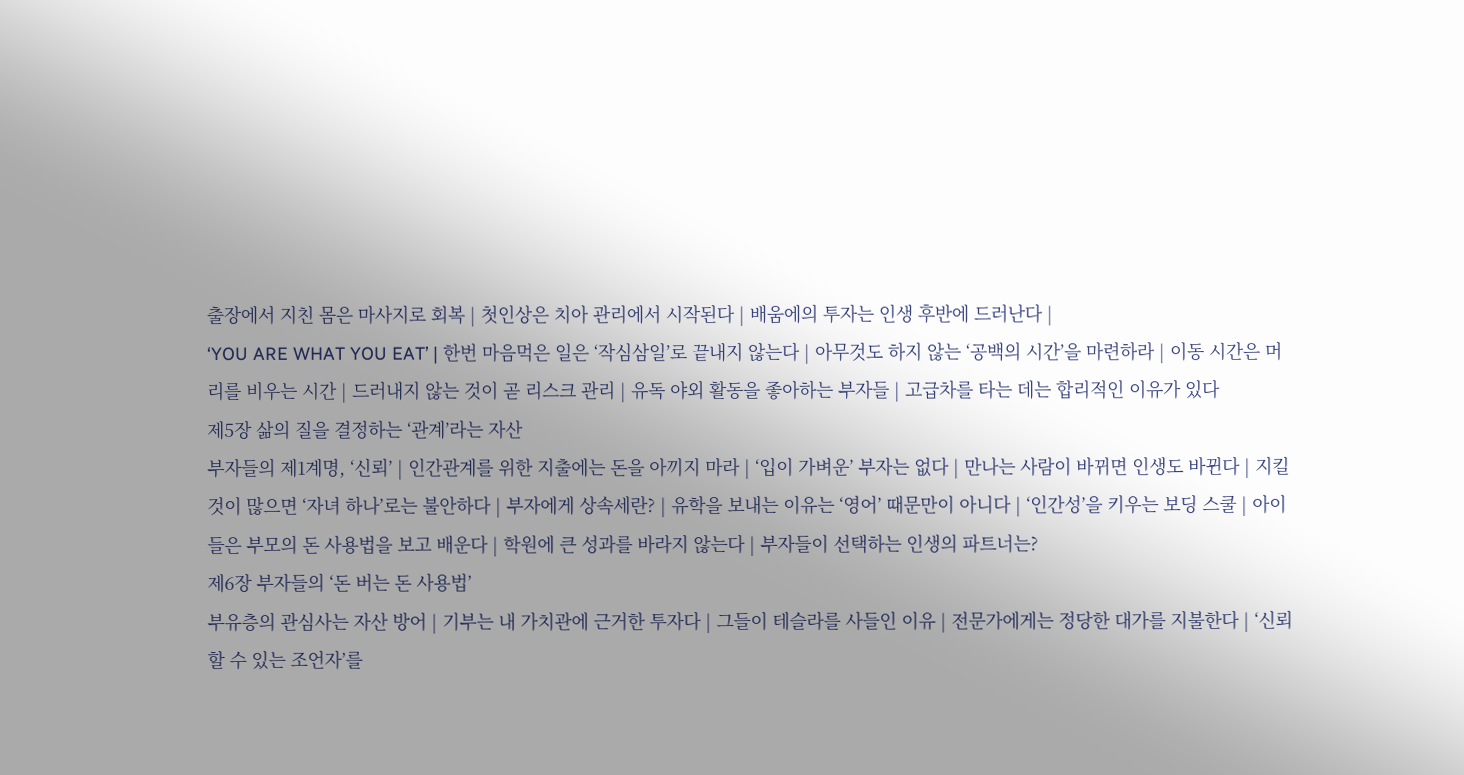출장에서 지친 몸은 마사지로 회복 | 첫인상은 치아 관리에서 시작된다 | 배움에의 투자는 인생 후반에 드러난다 |
‘YOU ARE WHAT YOU EAT’ | 한번 마음먹은 일은 ‘작심삼일’로 끝내지 않는다 | 아무것도 하지 않는 ‘공백의 시간’을 마련하라 | 이동 시간은 머리를 비우는 시간 | 드러내지 않는 것이 곧 리스크 관리 | 유독 야외 활동을 좋아하는 부자들 | 고급차를 타는 데는 합리적인 이유가 있다
제5장 삶의 질을 결정하는 ‘관계’라는 자산
부자들의 제1계명, ‘신뢰’ | 인간관계를 위한 지출에는 돈을 아끼지 마라 | ‘입이 가벼운’ 부자는 없다 | 만나는 사람이 바뀌면 인생도 바뀐다 | 지킬 것이 많으면 ‘자녀 하나’로는 불안하다 | 부자에게 상속세란? | 유학을 보내는 이유는 ‘영어’ 때문만이 아니다 | ‘인간성’을 키우는 보딩 스쿨 | 아이들은 부모의 돈 사용법을 보고 배운다 | 학원에 큰 성과를 바라지 않는다 | 부자들이 선택하는 인생의 파트너는?
제6장 부자들의 ‘돈 버는 돈 사용법’
부유층의 관심사는 자산 방어 | 기부는 내 가치관에 근거한 투자다 | 그들이 테슬라를 사들인 이유 | 전문가에게는 정당한 대가를 지불한다 | ‘신뢰할 수 있는 조언자’를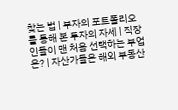찾는 법 | 부자의 포트폴리오를 통해 본 투자의 자세 | 직장인들이 맨 처음 선택하는 부업은? | 자산가들은 해외 부동산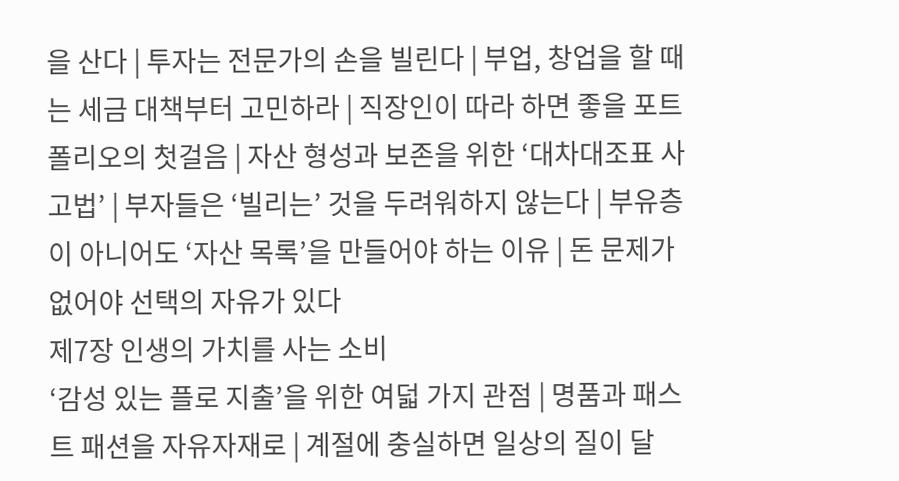을 산다 | 투자는 전문가의 손을 빌린다 | 부업, 창업을 할 때는 세금 대책부터 고민하라 | 직장인이 따라 하면 좋을 포트폴리오의 첫걸음 | 자산 형성과 보존을 위한 ‘대차대조표 사고법’ | 부자들은 ‘빌리는’ 것을 두려워하지 않는다 | 부유층이 아니어도 ‘자산 목록’을 만들어야 하는 이유 | 돈 문제가 없어야 선택의 자유가 있다
제7장 인생의 가치를 사는 소비
‘감성 있는 플로 지출’을 위한 여덟 가지 관점 | 명품과 패스트 패션을 자유자재로 | 계절에 충실하면 일상의 질이 달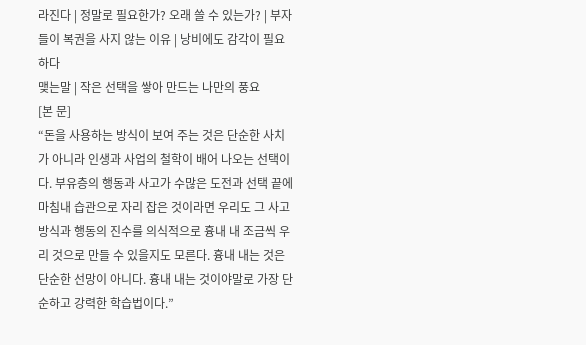라진다 | 정말로 필요한가? 오래 쓸 수 있는가? | 부자들이 복권을 사지 않는 이유 | 낭비에도 감각이 필요하다
맺는말 | 작은 선택을 쌓아 만드는 나만의 풍요
[본 문]
“돈을 사용하는 방식이 보여 주는 것은 단순한 사치가 아니라 인생과 사업의 철학이 배어 나오는 선택이다. 부유층의 행동과 사고가 수많은 도전과 선택 끝에 마침내 습관으로 자리 잡은 것이라면 우리도 그 사고방식과 행동의 진수를 의식적으로 흉내 내 조금씩 우리 것으로 만들 수 있을지도 모른다. 흉내 내는 것은 단순한 선망이 아니다. 흉내 내는 것이야말로 가장 단순하고 강력한 학습법이다.”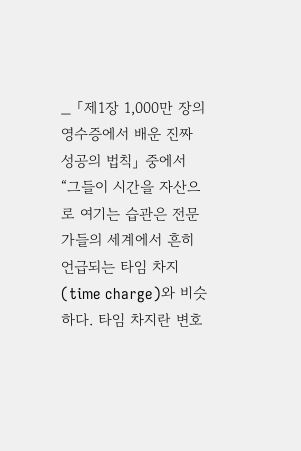_ 「제1장 1,000만 장의 영수증에서 배운 진짜 성공의 법칙」 중에서
“그들이 시간을 자산으로 여기는 습관은 전문가들의 세계에서 흔히 언급되는 타임 차지(time charge)와 비슷하다. 타임 차지란 변호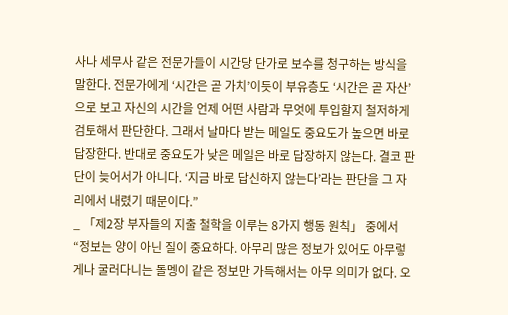사나 세무사 같은 전문가들이 시간당 단가로 보수를 청구하는 방식을 말한다. 전문가에게 ‘시간은 곧 가치’이듯이 부유층도 ‘시간은 곧 자산’으로 보고 자신의 시간을 언제 어떤 사람과 무엇에 투입할지 철저하게 검토해서 판단한다. 그래서 날마다 받는 메일도 중요도가 높으면 바로 답장한다. 반대로 중요도가 낮은 메일은 바로 답장하지 않는다. 결코 판단이 늦어서가 아니다. ‘지금 바로 답신하지 않는다’라는 판단을 그 자리에서 내렸기 때문이다.”
_ 「제2장 부자들의 지출 철학을 이루는 8가지 행동 원칙」 중에서
“정보는 양이 아닌 질이 중요하다. 아무리 많은 정보가 있어도 아무렇게나 굴러다니는 돌멩이 같은 정보만 가득해서는 아무 의미가 없다. 오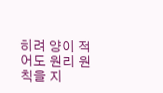히려 양이 적어도 원리 원칙을 지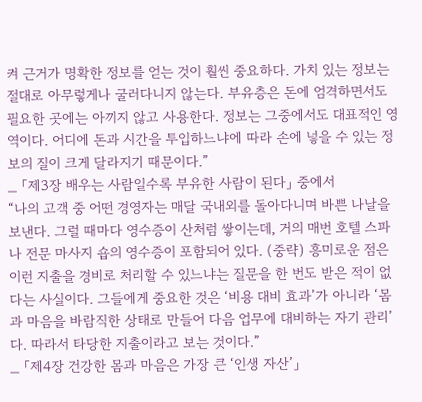켜 근거가 명확한 정보를 얻는 것이 훨씬 중요하다. 가치 있는 정보는 절대로 아무렇게나 굴러다니지 않는다. 부유층은 돈에 엄격하면서도 필요한 곳에는 아끼지 않고 사용한다. 정보는 그중에서도 대표적인 영역이다. 어디에 돈과 시간을 투입하느냐에 따라 손에 넣을 수 있는 정보의 질이 크게 달라지기 때문이다.”
_ 「제3장 배우는 사람일수록 부유한 사람이 된다」 중에서
“나의 고객 중 어떤 경영자는 매달 국내외를 돌아다니며 바쁜 나날을 보낸다. 그럴 때마다 영수증이 산처럼 쌓이는데, 거의 매번 호텔 스파나 전문 마사지 숍의 영수증이 포함되어 있다. (중략) 흥미로운 점은 이런 지출을 경비로 처리할 수 있느냐는 질문을 한 번도 받은 적이 없다는 사실이다. 그들에게 중요한 것은 ‘비용 대비 효과’가 아니라 ‘몸과 마음을 바람직한 상태로 만들어 다음 업무에 대비하는 자기 관리’다. 따라서 타당한 지출이라고 보는 것이다.”
_ 「제4장 건강한 몸과 마음은 가장 큰 ‘인생 자산’」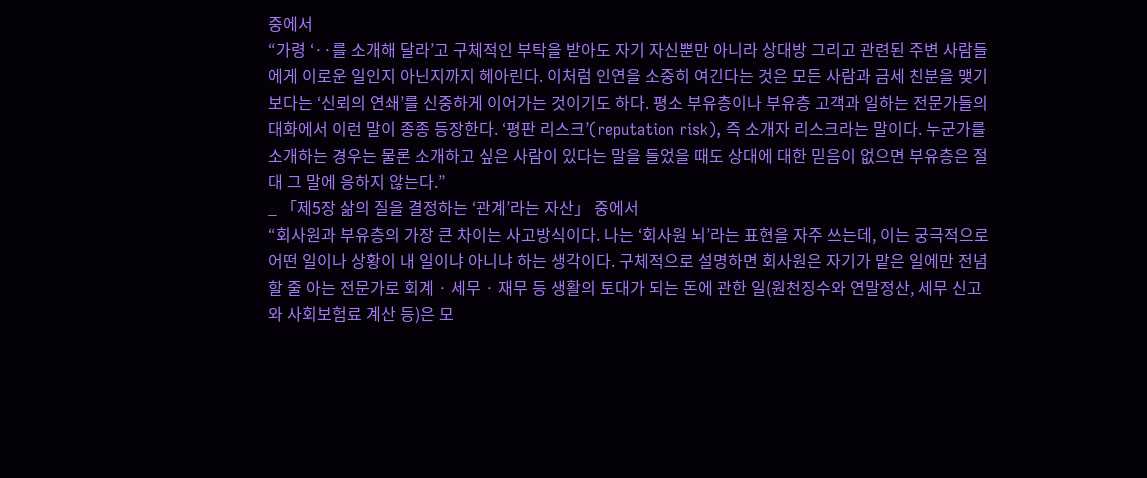중에서
“가령 ‘··를 소개해 달라’고 구체적인 부탁을 받아도 자기 자신뿐만 아니라 상대방 그리고 관련된 주변 사람들에게 이로운 일인지 아닌지까지 헤아린다. 이처럼 인연을 소중히 여긴다는 것은 모든 사람과 금세 친분을 맺기보다는 ‘신뢰의 연쇄’를 신중하게 이어가는 것이기도 하다. 평소 부유층이나 부유층 고객과 일하는 전문가들의 대화에서 이런 말이 종종 등장한다. ‘평판 리스크’(reputation risk), 즉 소개자 리스크라는 말이다. 누군가를 소개하는 경우는 물론 소개하고 싶은 사람이 있다는 말을 들었을 때도 상대에 대한 믿음이 없으면 부유층은 절대 그 말에 응하지 않는다.”
_ 「제5장 삶의 질을 결정하는 ‘관계’라는 자산」 중에서
“회사원과 부유층의 가장 큰 차이는 사고방식이다. 나는 ‘회사원 뇌’라는 표현을 자주 쓰는데, 이는 궁극적으로 어떤 일이나 상황이 내 일이냐 아니냐 하는 생각이다. 구체적으로 설명하면 회사원은 자기가 맡은 일에만 전념할 줄 아는 전문가로 회계 · 세무 · 재무 등 생활의 토대가 되는 돈에 관한 일(원천징수와 연말정산, 세무 신고와 사회보험료 계산 등)은 모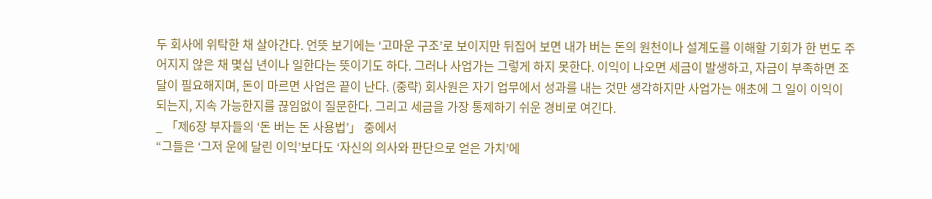두 회사에 위탁한 채 살아간다. 언뜻 보기에는 ‘고마운 구조’로 보이지만 뒤집어 보면 내가 버는 돈의 원천이나 설계도를 이해할 기회가 한 번도 주어지지 않은 채 몇십 년이나 일한다는 뜻이기도 하다. 그러나 사업가는 그렇게 하지 못한다. 이익이 나오면 세금이 발생하고, 자금이 부족하면 조달이 필요해지며, 돈이 마르면 사업은 끝이 난다. (중략) 회사원은 자기 업무에서 성과를 내는 것만 생각하지만 사업가는 애초에 그 일이 이익이 되는지, 지속 가능한지를 끊임없이 질문한다. 그리고 세금을 가장 통제하기 쉬운 경비로 여긴다.
_ 「제6장 부자들의 ‘돈 버는 돈 사용법’」 중에서
“그들은 ‘그저 운에 달린 이익’보다도 ‘자신의 의사와 판단으로 얻은 가치’에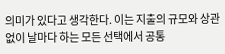의미가 있다고 생각한다. 이는 지출의 규모와 상관없이 날마다 하는 모든 선택에서 공통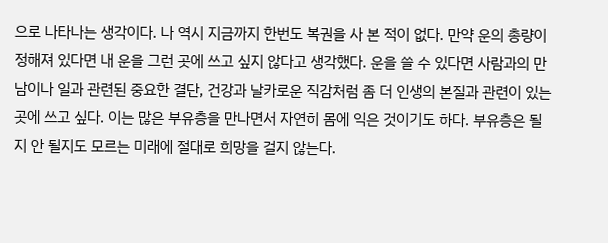으로 나타나는 생각이다. 나 역시 지금까지 한번도 복권을 사 본 적이 없다. 만약 운의 총량이 정해져 있다면 내 운을 그런 곳에 쓰고 싶지 않다고 생각했다. 운을 쓸 수 있다면 사람과의 만남이나 일과 관련된 중요한 결단, 건강과 날카로운 직감처럼 좀 더 인생의 본질과 관련이 있는 곳에 쓰고 싶다. 이는 많은 부유층을 만나면서 자연히 몸에 익은 것이기도 하다. 부유층은 될지 안 될지도 모르는 미래에 절대로 희망을 걸지 않는다.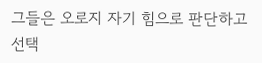그들은 오로지 자기 힘으로 판단하고 선택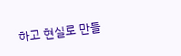하고 현실로 만들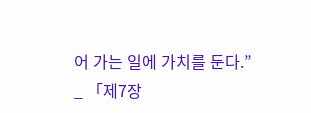어 가는 일에 가치를 둔다.”
_ 「제7장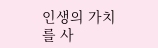인생의 가치를 사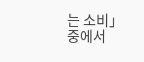는 소비」 중에서